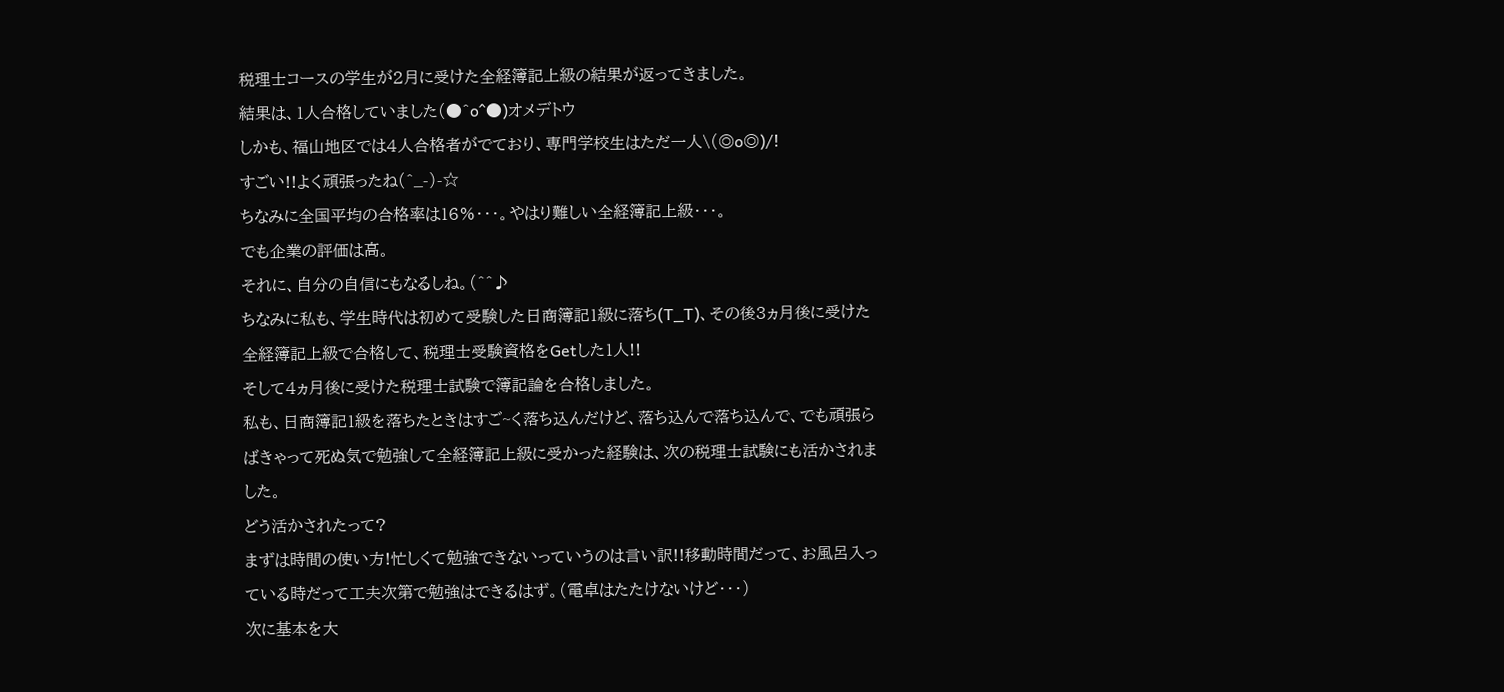税理士コースの学生が2月に受けた全経簿記上級の結果が返ってきました。
結果は、1人合格していました(●^o^●)オメデトウ
しかも、福山地区では4人合格者がでており、専門学校生はただ一人\(◎o◎)/!
すごい!!よく頑張ったね(^_-)-☆
ちなみに全国平均の合格率は16%・・・。やはり難しい全経簿記上級・・・。
でも企業の評価は高。
それに、自分の自信にもなるしね。(^^♪
ちなみに私も、学生時代は初めて受験した日商簿記1級に落ち(T_T)、その後3ヵ月後に受けた全経簿記上級で合格して、税理士受験資格をGetした1人!!
そして4ヵ月後に受けた税理士試験で簿記論を合格しました。
私も、日商簿記1級を落ちたときはすご~く落ち込んだけど、落ち込んで落ち込んで、でも頑張らばきゃって死ぬ気で勉強して全経簿記上級に受かった経験は、次の税理士試験にも活かされました。
どう活かされたって?
まずは時間の使い方!忙しくて勉強できないっていうのは言い訳!!移動時間だって、お風呂入っている時だって工夫次第で勉強はできるはず。(電卓はたたけないけど・・・)
次に基本を大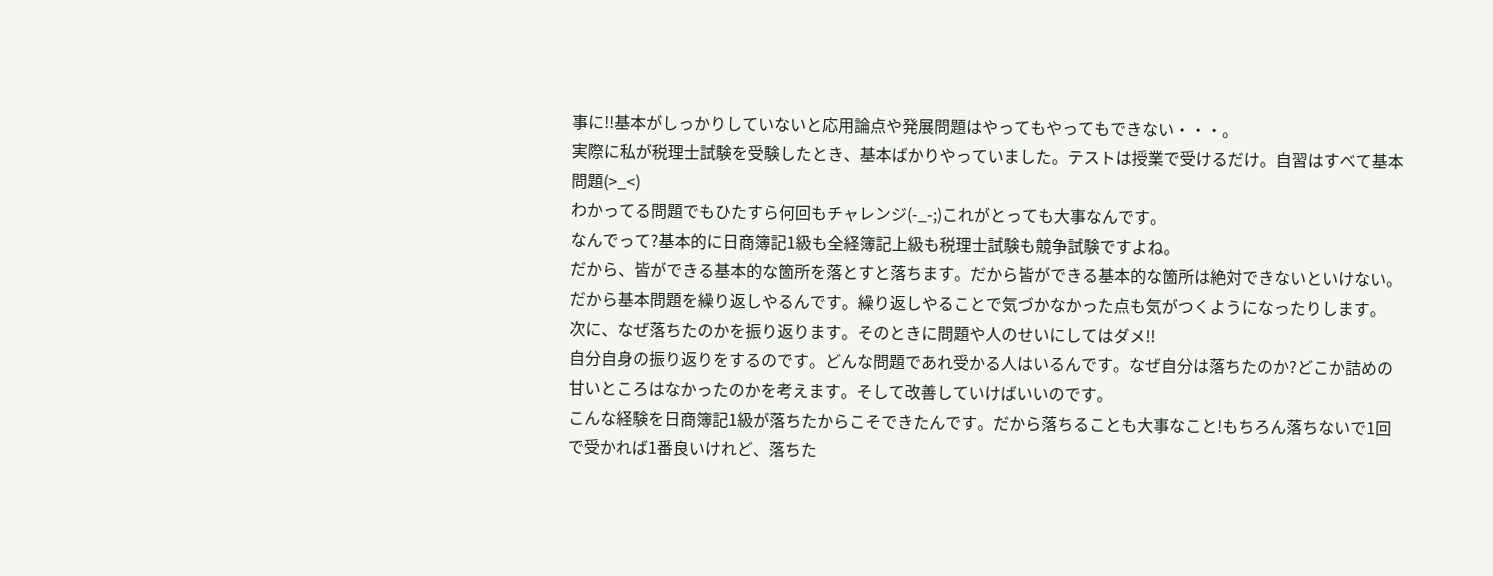事に!!基本がしっかりしていないと応用論点や発展問題はやってもやってもできない・・・。
実際に私が税理士試験を受験したとき、基本ばかりやっていました。テストは授業で受けるだけ。自習はすべて基本問題(>_<)
わかってる問題でもひたすら何回もチャレンジ(-_-;)これがとっても大事なんです。
なんでって?基本的に日商簿記1級も全経簿記上級も税理士試験も競争試験ですよね。
だから、皆ができる基本的な箇所を落とすと落ちます。だから皆ができる基本的な箇所は絶対できないといけない。
だから基本問題を繰り返しやるんです。繰り返しやることで気づかなかった点も気がつくようになったりします。
次に、なぜ落ちたのかを振り返ります。そのときに問題や人のせいにしてはダメ!!
自分自身の振り返りをするのです。どんな問題であれ受かる人はいるんです。なぜ自分は落ちたのか?どこか詰めの甘いところはなかったのかを考えます。そして改善していけばいいのです。
こんな経験を日商簿記1級が落ちたからこそできたんです。だから落ちることも大事なこと!もちろん落ちないで1回で受かれば1番良いけれど、落ちた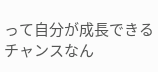って自分が成長できるチャンスなん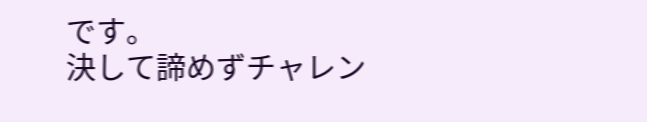です。
決して諦めずチャレン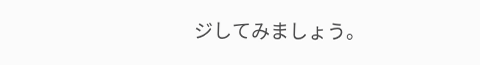ジしてみましょう。